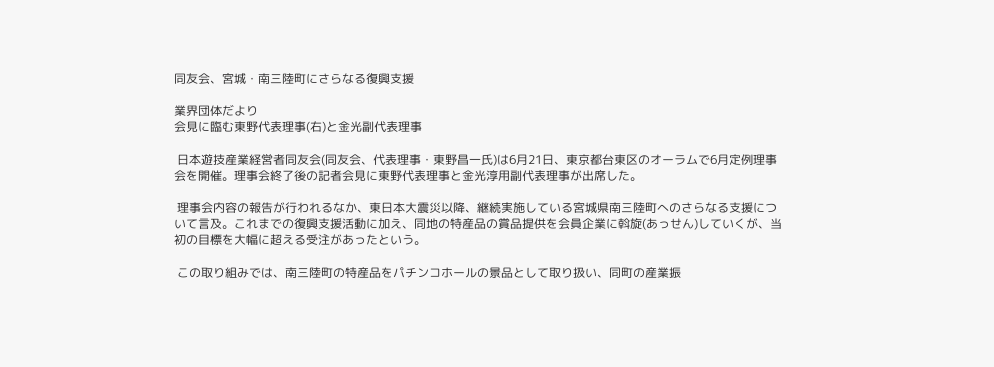同友会、宮城・南三陸町にさらなる復興支援

業界団体だより
会見に臨む東野代表理事(右)と金光副代表理事

 日本遊技産業経営者同友会(同友会、代表理事・東野昌一氏)は6月21日、東京都台東区のオーラムで6月定例理事会を開催。理事会終了後の記者会見に東野代表理事と金光淳用副代表理事が出席した。

 理事会内容の報告が行われるなか、東日本大震災以降、継続実施している宮城県南三陸町へのさらなる支援について言及。これまでの復興支援活動に加え、同地の特産品の賞品提供を会員企業に斡旋(あっせん)していくが、当初の目標を大幅に超える受注があったという。

 この取り組みでは、南三陸町の特産品をパチンコホールの景品として取り扱い、同町の産業振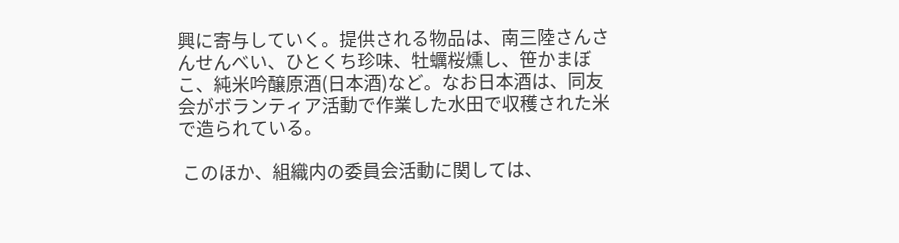興に寄与していく。提供される物品は、南三陸さんさんせんべい、ひとくち珍味、牡蠣桜燻し、笹かまぼこ、純米吟醸原酒(日本酒)など。なお日本酒は、同友会がボランティア活動で作業した水田で収穫された米で造られている。

 このほか、組織内の委員会活動に関しては、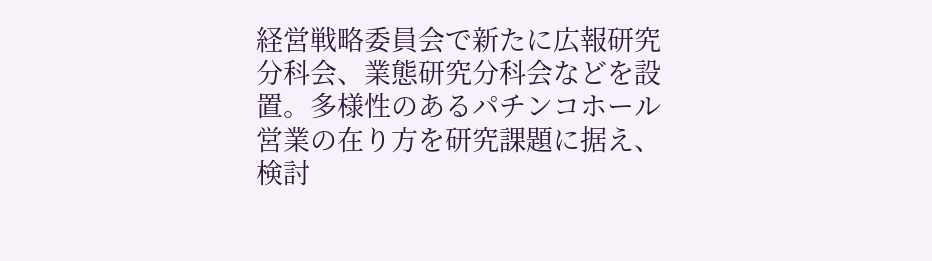経営戦略委員会で新たに広報研究分科会、業態研究分科会などを設置。多様性のあるパチンコホール営業の在り方を研究課題に据え、検討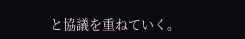と協議を重ねていく。